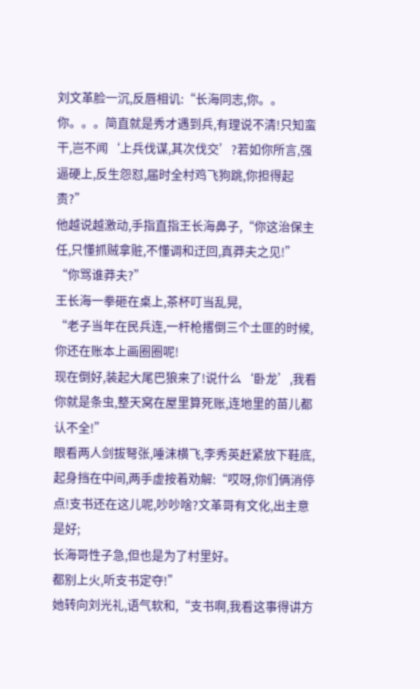刘文革脸一沉,反唇相讥:“长海同志,你。。你。。。简直就是秀才遇到兵,有理说不清!只知蛮干,岂不闻‘上兵伐谋,其次伐交’?若如你所言,强逼硬上,反生怨怼,届时全村鸡飞狗跳,你担得起责?”
他越说越激动,手指直指王长海鼻子,“你这治保主任,只懂抓贼拿赃,不懂调和迂回,真莽夫之见!”
“你骂谁莽夫?”
王长海一拳砸在桌上,茶杯叮当乱晃,
“老子当年在民兵连,一杆枪撂倒三个土匪的时候,你还在账本上画圈圈呢!
现在倒好,装起大尾巴狼来了!说什么‘卧龙’,我看你就是条虫,整天窝在屋里算死账,连地里的苗儿都认不全!”
眼看两人剑拔弩张,唾沫横飞,李秀英赶紧放下鞋底,起身挡在中间,两手虚按着劝解:“哎呀,你们俩消停点!支书还在这儿呢,吵吵啥?文革哥有文化,出主意是好;
长海哥性子急,但也是为了村里好。
都别上火,听支书定夺!”
她转向刘光礼,语气软和,“支书啊,我看这事得讲方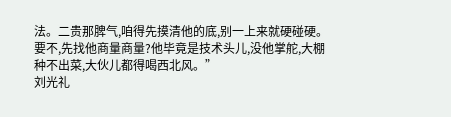法。二贵那脾气,咱得先摸清他的底,别一上来就硬碰硬。
要不,先找他商量商量?他毕竟是技术头儿,没他掌舵,大棚种不出菜,大伙儿都得喝西北风。”
刘光礼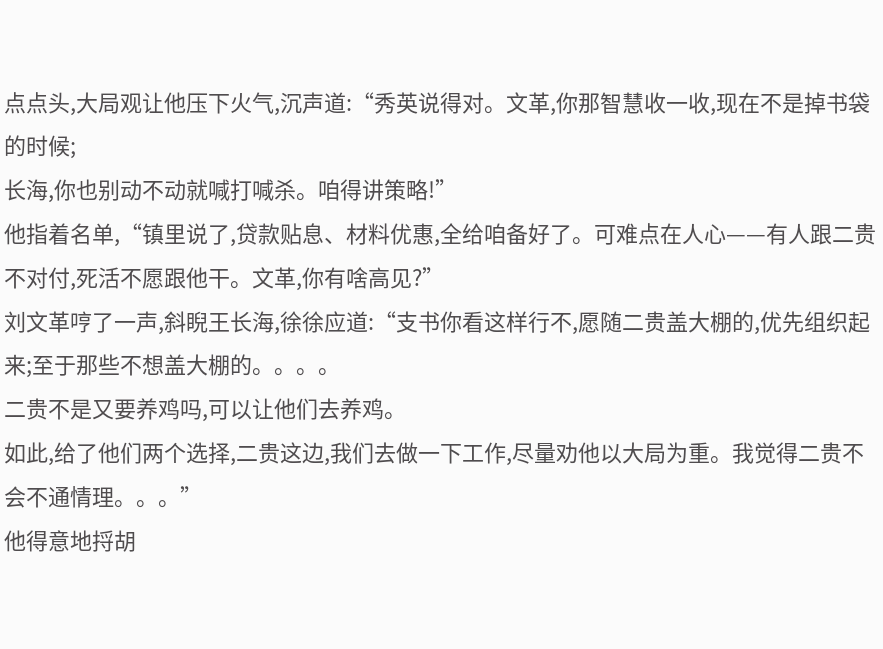点点头,大局观让他压下火气,沉声道:“秀英说得对。文革,你那智慧收一收,现在不是掉书袋的时候;
长海,你也别动不动就喊打喊杀。咱得讲策略!”
他指着名单,“镇里说了,贷款贴息、材料优惠,全给咱备好了。可难点在人心——有人跟二贵不对付,死活不愿跟他干。文革,你有啥高见?”
刘文革哼了一声,斜睨王长海,徐徐应道:“支书你看这样行不,愿随二贵盖大棚的,优先组织起来;至于那些不想盖大棚的。。。。
二贵不是又要养鸡吗,可以让他们去养鸡。
如此,给了他们两个选择,二贵这边,我们去做一下工作,尽量劝他以大局为重。我觉得二贵不会不通情理。。。”
他得意地捋胡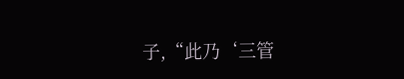子,“此乃‘三管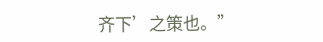齐下’之策也。”